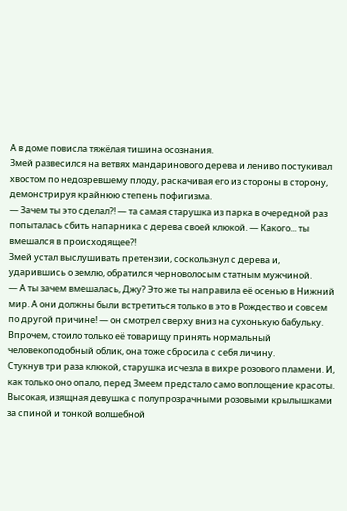А в доме повисла тяжёлая тишина осознания.
Змей развесился на ветвях мандаринового дерева и лениво постукивал хвостом по недозревшему плоду, раскачивая его из стороны в сторону, демонстрируя крайнюю степень пофигизма.
— Зачем ты это сделал?! — та самая старушка из парка в очередной раз попыталась сбить напарника с дерева своей клюкой. — Какого... ты вмешался в происходящее?!
Змей устал выслушивать претензии, соскользнул с дерева и, ударившись о землю, обратился черноволосым статным мужчиной.
— А ты зачем вмешалась, Джу? Это же ты направила её осенью в Нижний мир. А они должны были встретиться только в это в Рождество и совсем по другой причине! — он смотрел сверху вниз на сухонькую бабульку.
Впрочем, стоило только её товарищу принять нормальный человекоподобный облик, она тоже сбросила с себя личину.
Стукнув три раза клюкой, старушка исчезла в вихре розового пламени. И, как только оно опало, перед Змеем предстало само воплощение красоты. Высокая, изящная девушка с полупрозрачными розовыми крылышками за спиной и тонкой волшебной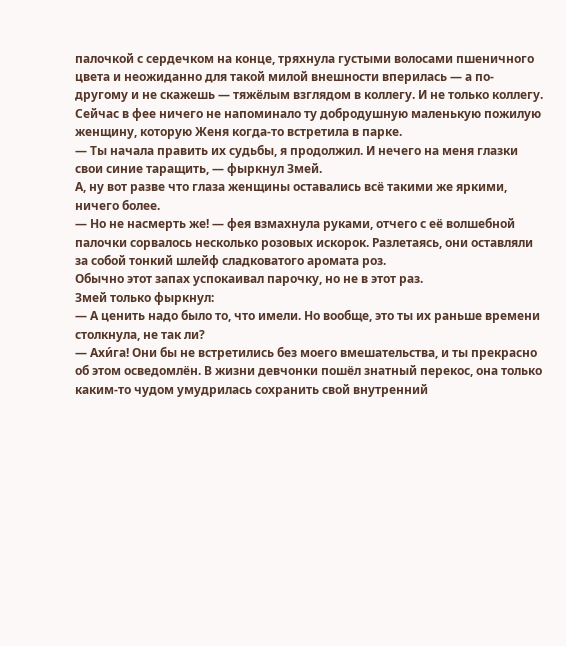палочкой с сердечком на конце, тряхнула густыми волосами пшеничного цвета и неожиданно для такой милой внешности вперилась — а по-другому и не скажешь — тяжёлым взглядом в коллегу. И не только коллегу.
Сейчас в фее ничего не напоминало ту добродушную маленькую пожилую женщину, которую Женя когда-то встретила в парке.
— Ты начала править их судьбы, я продолжил. И нечего на меня глазки свои синие таращить, — фыркнул Змей.
А, ну вот разве что глаза женщины оставались всё такими же яркими, ничего более.
— Но не насмерть же! — фея взмахнула руками, отчего с её волшебной палочки сорвалось несколько розовых искорок. Разлетаясь, они оставляли за собой тонкий шлейф сладковатого аромата роз.
Обычно этот запах успокаивал парочку, но не в этот раз.
Змей только фыркнул:
— А ценить надо было то, что имели. Но вообще, это ты их раньше времени столкнула, не так ли?
— Ахи́га! Они бы не встретились без моего вмешательства, и ты прекрасно об этом осведомлён. В жизни девчонки пошёл знатный перекос, она только каким-то чудом умудрилась сохранить свой внутренний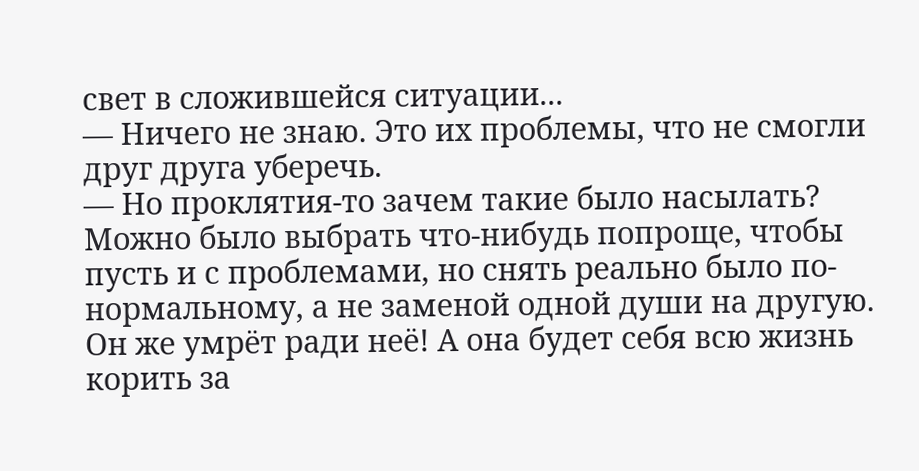свет в сложившейся ситуации...
— Ничего не знаю. Это их проблемы, что не смогли друг друга уберечь.
— Но проклятия-то зачем такие было насылать? Можно было выбрать что-нибудь попроще, чтобы пусть и с проблемами, но снять реально было по-нормальному, а не заменой одной души на другую. Он же умрёт ради неё! А она будет себя всю жизнь корить за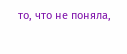то, что не поняла,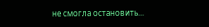не смогла остановить...